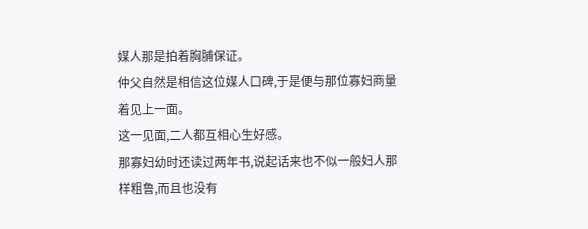媒人那是拍着胸脯保证。
仲父自然是相信这位媒人口碑,于是便与那位寡妇商量着见上一面。
这一见面,二人都互相心生好感。
那寡妇幼时还读过两年书,说起话来也不似一般妇人那样粗鲁,而且也没有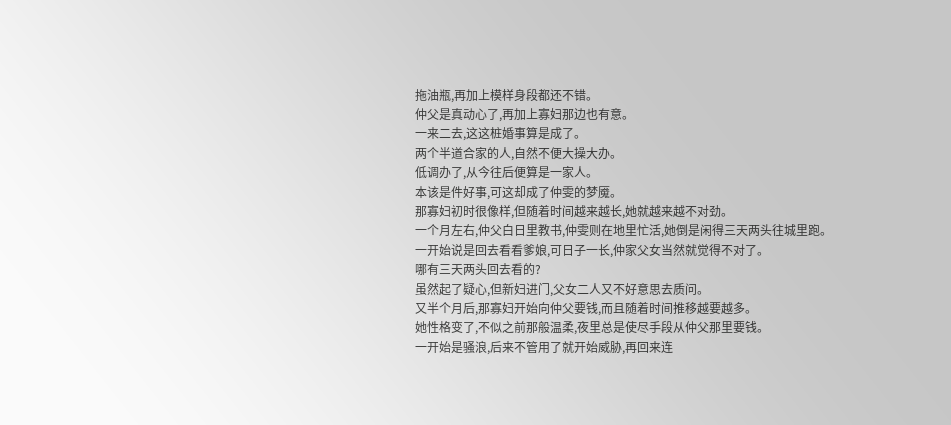拖油瓶,再加上模样身段都还不错。
仲父是真动心了,再加上寡妇那边也有意。
一来二去,这这桩婚事算是成了。
两个半道合家的人,自然不便大操大办。
低调办了,从今往后便算是一家人。
本该是件好事,可这却成了仲雯的梦魇。
那寡妇初时很像样,但随着时间越来越长,她就越来越不对劲。
一个月左右,仲父白日里教书,仲雯则在地里忙活,她倒是闲得三天两头往城里跑。
一开始说是回去看看爹娘,可日子一长,仲家父女当然就觉得不对了。
哪有三天两头回去看的?
虽然起了疑心,但新妇进门,父女二人又不好意思去质问。
又半个月后,那寡妇开始向仲父要钱,而且随着时间推移越要越多。
她性格变了,不似之前那般温柔,夜里总是使尽手段从仲父那里要钱。
一开始是骚浪,后来不管用了就开始威胁,再回来连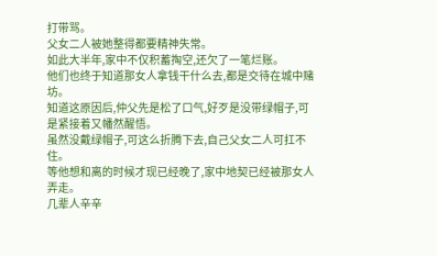打带骂。
父女二人被她整得都要精神失常。
如此大半年,家中不仅积蓄掏空,还欠了一笔烂账。
他们也终于知道那女人拿钱干什么去,都是交待在城中赌坊。
知道这原因后,仲父先是松了口气,好歹是没带绿帽子,可是紧接着又幡然醒悟。
虽然没戴绿帽子,可这么折腾下去,自己父女二人可扛不住。
等他想和离的时候才现已经晚了,家中地契已经被那女人弄走。
几辈人辛辛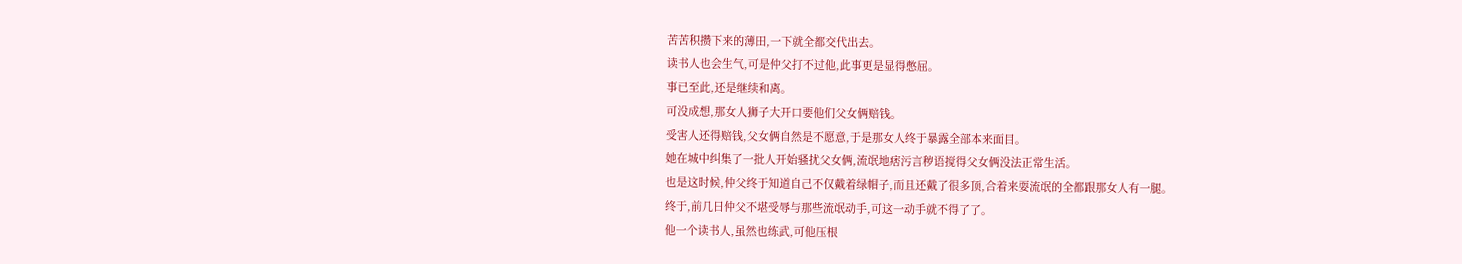苦苦积攒下来的薄田,一下就全都交代出去。
读书人也会生气,可是仲父打不过他,此事更是显得憋屈。
事已至此,还是继续和离。
可没成想,那女人狮子大开口要他们父女俩赔钱。
受害人还得赔钱,父女俩自然是不愿意,于是那女人终于暴露全部本来面目。
她在城中纠集了一批人开始骚扰父女俩,流氓地痞污言秽语搅得父女俩没法正常生活。
也是这时候,仲父终于知道自己不仅戴着绿帽子,而且还戴了很多顶,合着来耍流氓的全都跟那女人有一腿。
终于,前几日仲父不堪受辱与那些流氓动手,可这一动手就不得了了。
他一个读书人,虽然也练武,可他压根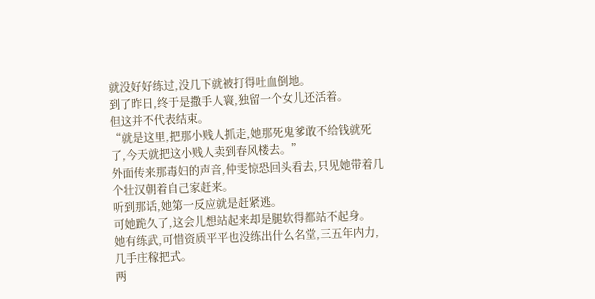就没好好练过,没几下就被打得吐血倒地。
到了昨日,终于是撒手人寰,独留一个女儿还活着。
但这并不代表结束。
“就是这里,把那小贱人抓走,她那死鬼爹敢不给钱就死了,今天就把这小贱人卖到春风楼去。”
外面传来那毒妇的声音,仲雯惊恐回头看去,只见她带着几个壮汉朝着自己家赶来。
听到那话,她第一反应就是赶紧逃。
可她跪久了,这会儿想站起来却是腿软得都站不起身。
她有练武,可惜资质平平也没练出什么名堂,三五年内力,几手庄稼把式。
两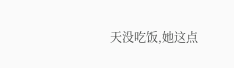天没吃饭,她这点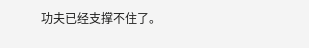功夫已经支撑不住了。